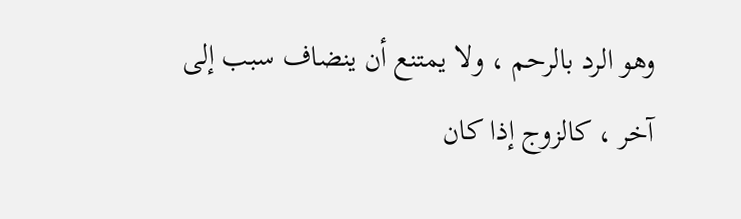وهو الرد بالرحم ، ولا يمتنع أن ينضاف سبب إلى آخر ، كالزوج إذا كان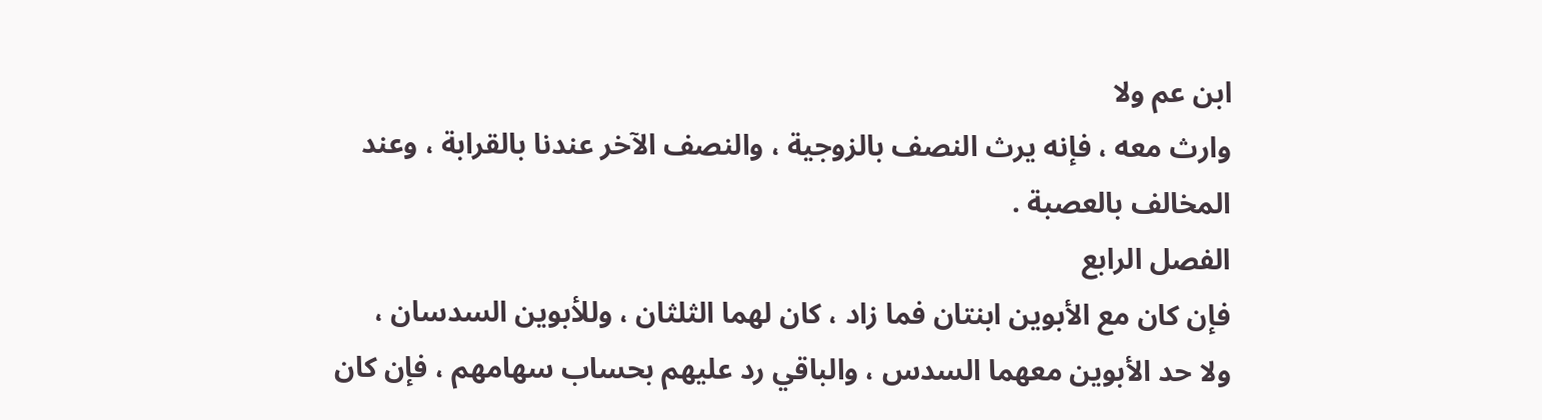ابن عم ولا
وارث معه ، فإنه يرث النصف بالزوجية ، والنصف الآخر عندنا بالقرابة ، وعند
المخالف بالعصبة .
الفصل الرابع
فإن كان مع الأبوين ابنتان فما زاد ، كان لهما الثلثان ، وللأبوين السدسان ،
ولا حد الأبوين معهما السدس ، والباقي رد عليهم بحساب سهامهم ، فإن كان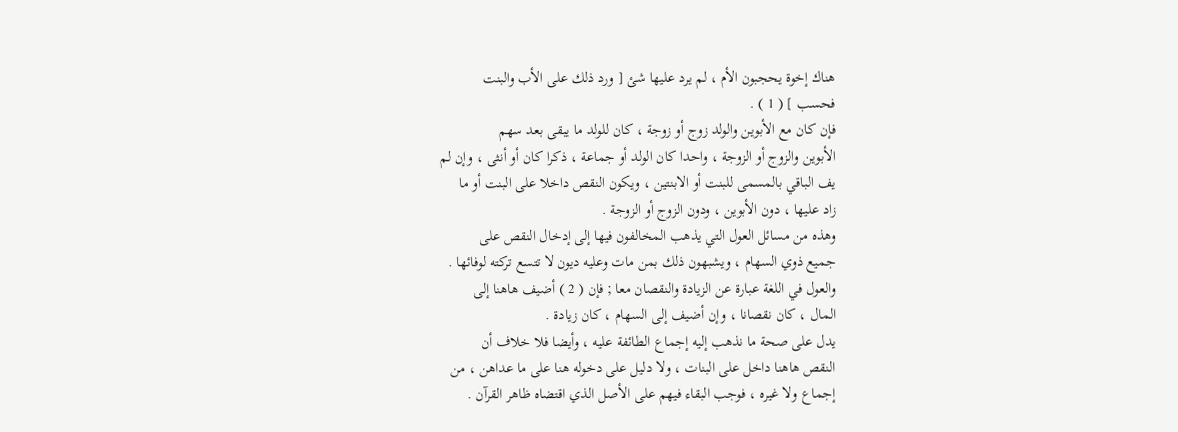هناك إخوة يحجبون الأم ، لم يرد عليها شئ [ ورد ذلك على الأب والبنت
فحسب ] ( 1 ) .
فإن كان مع الأبوين والولد زوج أو زوجة ، كان للولد ما يبقى بعد سهم
الأبوين والزوج أو الزوجة ، واحدا كان الولد أو جماعة ، ذكرا كان أو أنثى ، وإن لم
يف الباقي بالمسمى للبنت أو الابنتين ، ويكون النقص داخلا على البنت أو ما
زاد عليها ، دون الأبوين ، ودون الزوج أو الزوجة .
وهذه من مسائل العول التي يذهب المخالفون فيها إلى إدخال النقص على
جميع ذوي السهام ، ويشبهون ذلك بمن مات وعليه ديون لا تتسع تركته لوفائها .
والعول في اللغة عبارة عن الزيادة والنقصان معا ; فإن ( 2 ) أضيف هاهنا إلى
المال ، كان نقصانا ، وإن أضيف إلى السهام ، كان زيادة .
يدل على صحة ما نذهب إليه إجماع الطائفة عليه ، وأيضا فلا خلاف أن
النقص هاهنا داخل على البنات ، ولا دليل على دخوله هنا على ما عداهن ، من
إجماع ولا غيره ، فوجب البقاء فيهم على الأصل الذي اقتضاه ظاهر القرآن .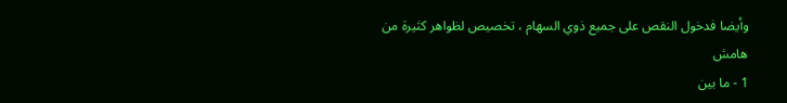وأيضا فدخول النقص على جميع ذوي السهام ، تخصيص لظواهر كثيرة من
هامش
1 - ما بين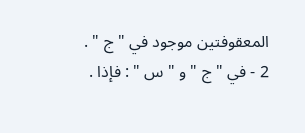المعقوفتين موجود في " ج " .
2 - في " ج " و " س " : فإذا .